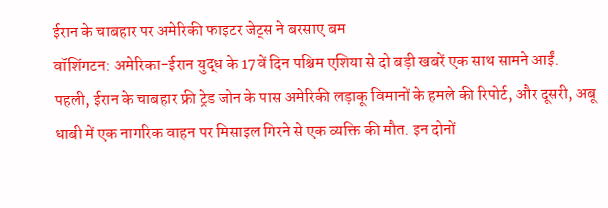ईरान के चाबहार पर अमेरिकी फाइटर जेट्स ने बरसाए बम
वॉशिंगटन: अमेरिका-ईरान युद्ध के 17वें दिन पश्चिम एशिया से दो बड़ी खबरें एक साथ सामने आईं. पहली, ईरान के चाबहार फ्री ट्रेड जोन के पास अमेरिकी लड़ाकू विमानों के हमले की रिपोर्ट, और दूसरी, अबू धाबी में एक नागरिक वाहन पर मिसाइल गिरने से एक व्यक्ति की मौत. इन दोनों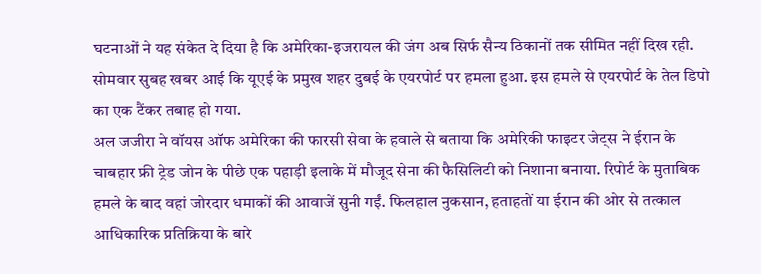घटनाओं ने यह संकेत दे दिया है कि अमेरिका-इजरायल की जंग अब सिर्फ सैन्य ठिकानों तक सीमित नहीं दिख रही. सोमवार सुबह खबर आई कि यूएई के प्रमुख शहर दुबई के एयरपोर्ट पर हमला हुआ. इस हमले से एयरपोर्ट के तेल डिपो का एक टैंकर तबाह हो गया.
अल जजीरा ने वॉयस ऑफ अमेरिका की फारसी सेवा के हवाले से बताया कि अमेरिकी फाइटर जेट्स ने ईरान के चाबहार फ्री ट्रेड जोन के पीछे एक पहाड़ी इलाके में मौजूद सेना की फैसिलिटी को निशाना बनाया. रिपोर्ट के मुताबिक हमले के बाद वहां जोरदार धमाकों की आवाजें सुनी गईं. फिलहाल नुकसान, हताहतों या ईरान की ओर से तत्काल आधिकारिक प्रतिक्रिया के बारे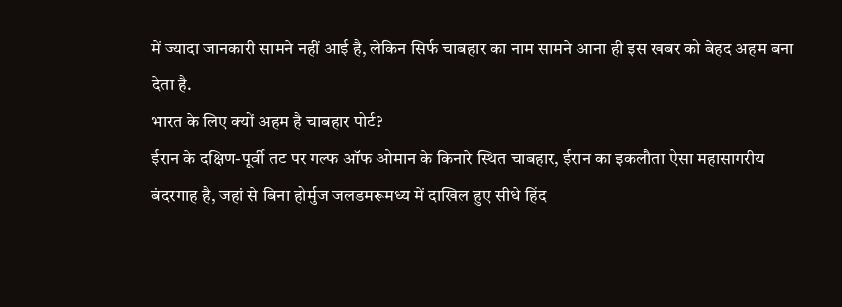में ज्यादा जानकारी सामने नहीं आई है, लेकिन सिर्फ चाबहार का नाम सामने आना ही इस खबर को बेहद अहम बना देता है.
भारत के लिए क्यों अहम है चाबहार पोर्ट?
ईरान के दक्षिण-पूर्वी तट पर गल्फ ऑफ ओमान के किनारे स्थित चाबहार, ईरान का इकलौता ऐसा महासागरीय बंदरगाह है, जहां से बिना होर्मुज जलडमरूमध्य में दाखिल हुए सीधे हिंद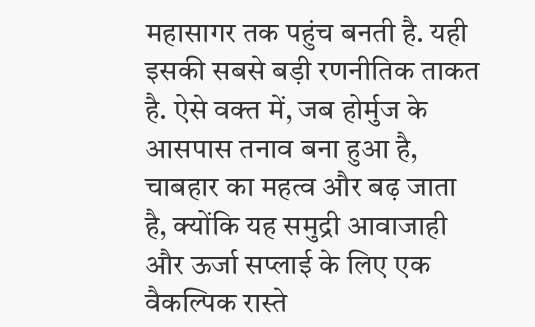महासागर तक पहुंच बनती है. यही इसकी सबसे बड़ी रणनीतिक ताकत है. ऐसे वक्त में, जब होर्मुज के आसपास तनाव बना हुआ है, चाबहार का महत्व और बढ़ जाता है, क्योंकि यह समुद्री आवाजाही और ऊर्जा सप्लाई के लिए एक वैकल्पिक रास्ते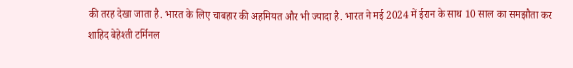की तरह देखा जाता है. भारत के लिए चाबहार की अहमियत और भी ज्यादा है. भारत ने मई 2024 में ईरान के साथ 10 साल का समझौता कर शाहिद बेहेश्ती टर्मिनल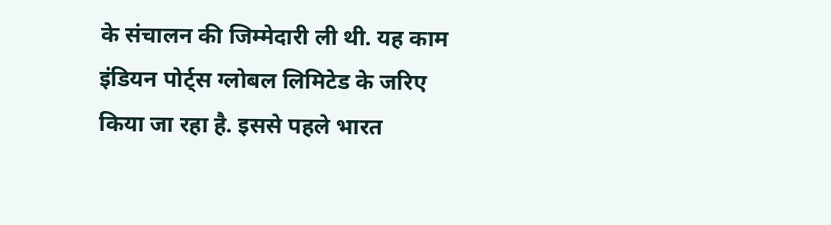के संचालन की जिम्मेदारी ली थी. यह काम इंडियन पोर्ट्स ग्लोबल लिमिटेड के जरिए किया जा रहा है. इससे पहले भारत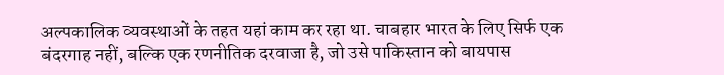अल्पकालिक व्यवस्थाओं के तहत यहां काम कर रहा था. चाबहार भारत के लिए सिर्फ एक बंदरगाह नहीं, बल्कि एक रणनीतिक दरवाजा है, जो उसे पाकिस्तान को बायपास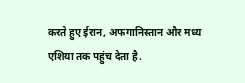करते हुए ईरान, अफगानिस्तान और मध्य एशिया तक पहुंच देता है.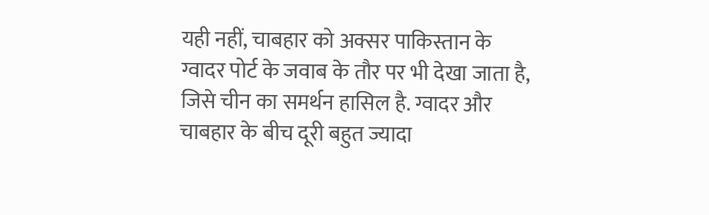यही नहीं, चाबहार को अक्सर पाकिस्तान के ग्वादर पोर्ट के जवाब के तौर पर भी देखा जाता है, जिसे चीन का समर्थन हासिल है. ग्वादर और चाबहार के बीच दूरी बहुत ज्यादा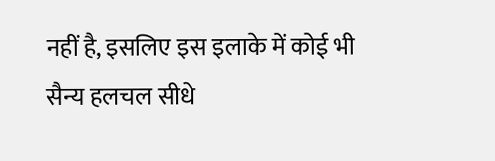नहीं है, इसलिए इस इलाके में कोई भी सैन्य हलचल सीधे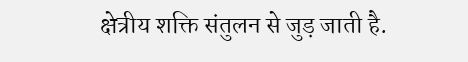क्षेत्रीय शक्ति संतुलन से जुड़ जाती है.